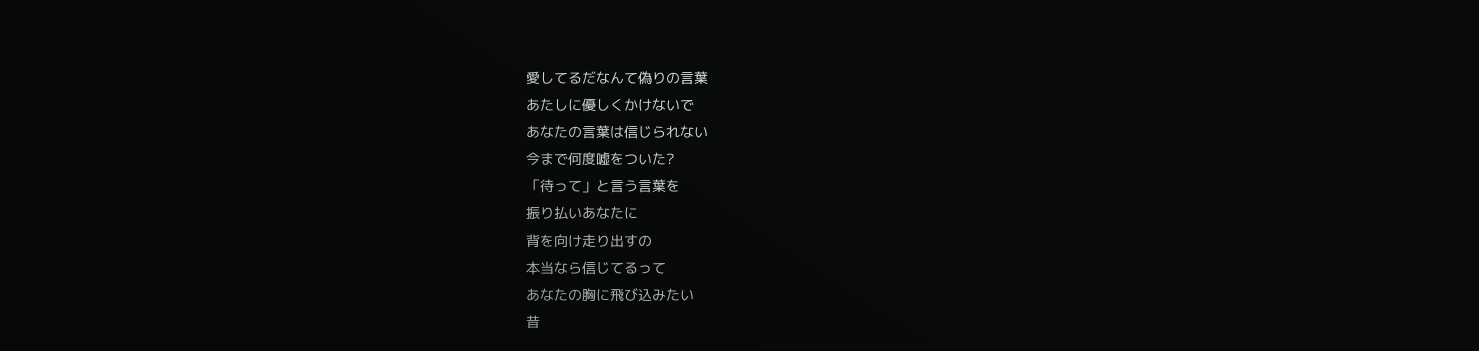愛してるだなんて偽りの言葉
あたしに優しくかけないで
あなたの言葉は信じられない
今まで何度嘘をついた?
「待って」と言う言葉を
振り払いあなたに
背を向け走り出すの
本当なら信じてるって
あなたの胸に飛び込みたい
昔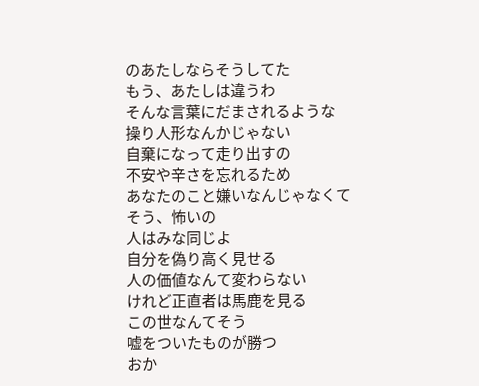のあたしならそうしてた
もう、あたしは違うわ
そんな言葉にだまされるような
操り人形なんかじゃない
自棄になって走り出すの
不安や辛さを忘れるため
あなたのこと嫌いなんじゃなくて
そう、怖いの
人はみな同じよ
自分を偽り高く見せる
人の価値なんて変わらない
けれど正直者は馬鹿を見る
この世なんてそう
嘘をついたものが勝つ
おか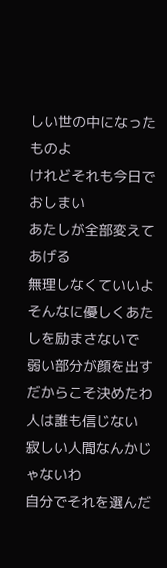しい世の中になったものよ
けれどそれも今日でおしまい
あたしが全部変えてあげる
無理しなくていいよ
そんなに優しくあたしを励まさないで
弱い部分が顔を出す
だからこそ決めたわ
人は誰も信じない
寂しい人間なんかじゃないわ
自分でそれを選んだ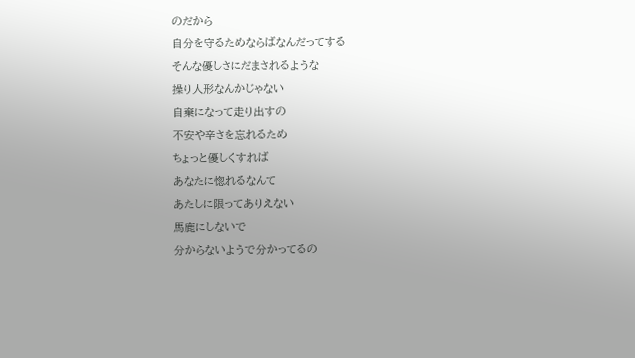のだから
自分を守るためならばなんだってする
そんな優しさにだまされるような
操り人形なんかじゃない
自棄になって走り出すの
不安や辛さを忘れるため
ちょっと優しくすれば
あなたに惚れるなんて
あたしに限ってありえない
馬鹿にしないで
分からないようで分かってるの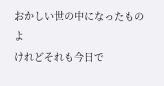おかしい世の中になったものよ
けれどそれも今日で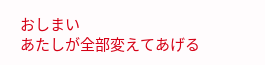おしまい
あたしが全部変えてあげる